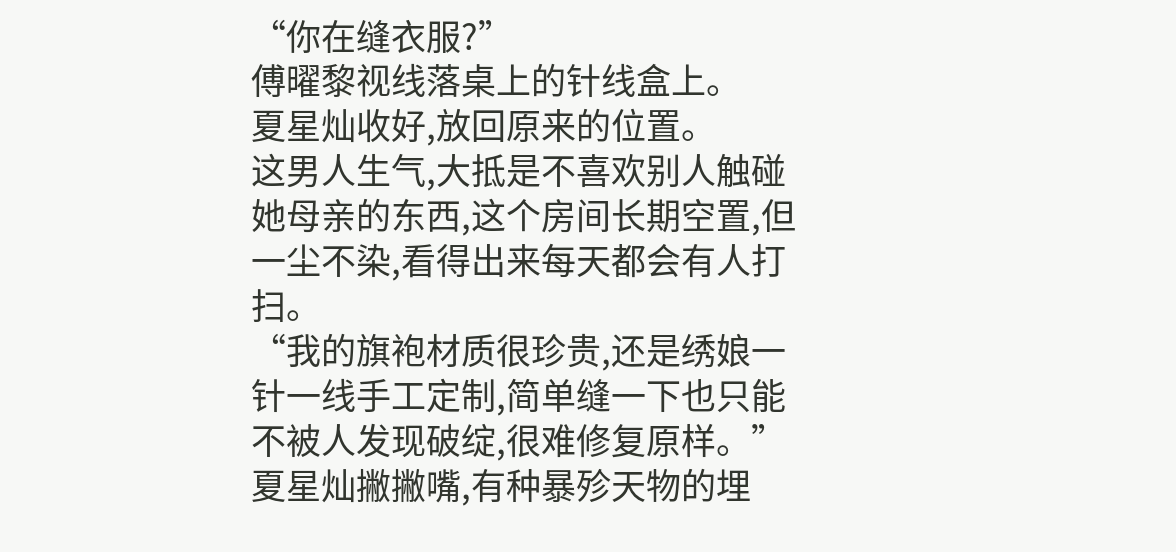“你在缝衣服?”
傅曜黎视线落桌上的针线盒上。
夏星灿收好,放回原来的位置。
这男人生气,大抵是不喜欢别人触碰她母亲的东西,这个房间长期空置,但一尘不染,看得出来每天都会有人打扫。
“我的旗袍材质很珍贵,还是绣娘一针一线手工定制,简单缝一下也只能不被人发现破绽,很难修复原样。”夏星灿撇撇嘴,有种暴殄天物的埋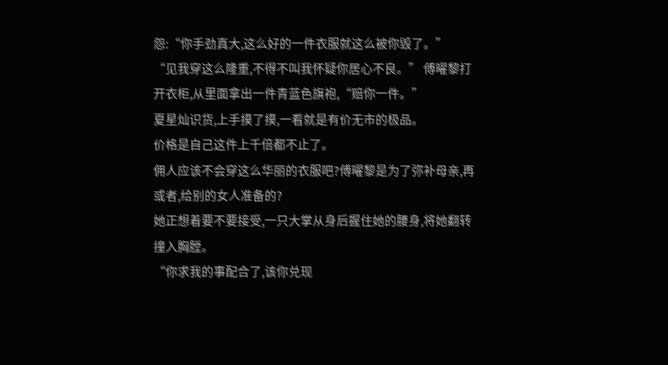怨:“你手劲真大,这么好的一件衣服就这么被你毁了。”
“见我穿这么隆重,不得不叫我怀疑你居心不良。” 傅曜黎打开衣柜,从里面拿出一件青蓝色旗袍,“赔你一件。”
夏星灿识货,上手摸了摸,一看就是有价无市的极品。
价格是自己这件上千倍都不止了。
佣人应该不会穿这么华丽的衣服吧?傅曜黎是为了弥补母亲,再或者,给别的女人准备的?
她正想着要不要接受,一只大掌从身后握住她的腰身,将她翻转撞入胸膛。
“你求我的事配合了,该你兑现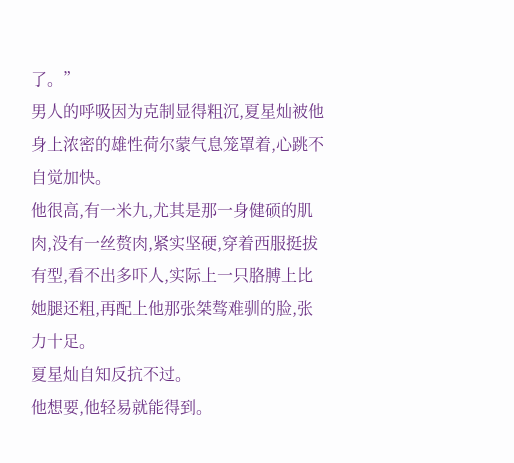了。”
男人的呼吸因为克制显得粗沉,夏星灿被他身上浓密的雄性荷尔蒙气息笼罩着,心跳不自觉加快。
他很高,有一米九,尤其是那一身健硕的肌肉,没有一丝赘肉,紧实坚硬,穿着西服挺拔有型,看不出多吓人,实际上一只胳膊上比她腿还粗,再配上他那张桀骜难驯的脸,张力十足。
夏星灿自知反抗不过。
他想要,他轻易就能得到。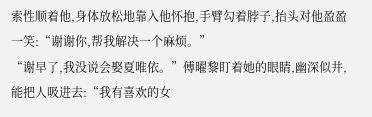索性顺着他,身体放松地靠入他怀抱,手臂勾着脖子,抬头对他盈盈一笑:“谢谢你,帮我解决一个麻烦。”
“谢早了,我没说会娶夏唯依。”傅曜黎盯着她的眼睛,幽深似井,能把人吸进去:“我有喜欢的女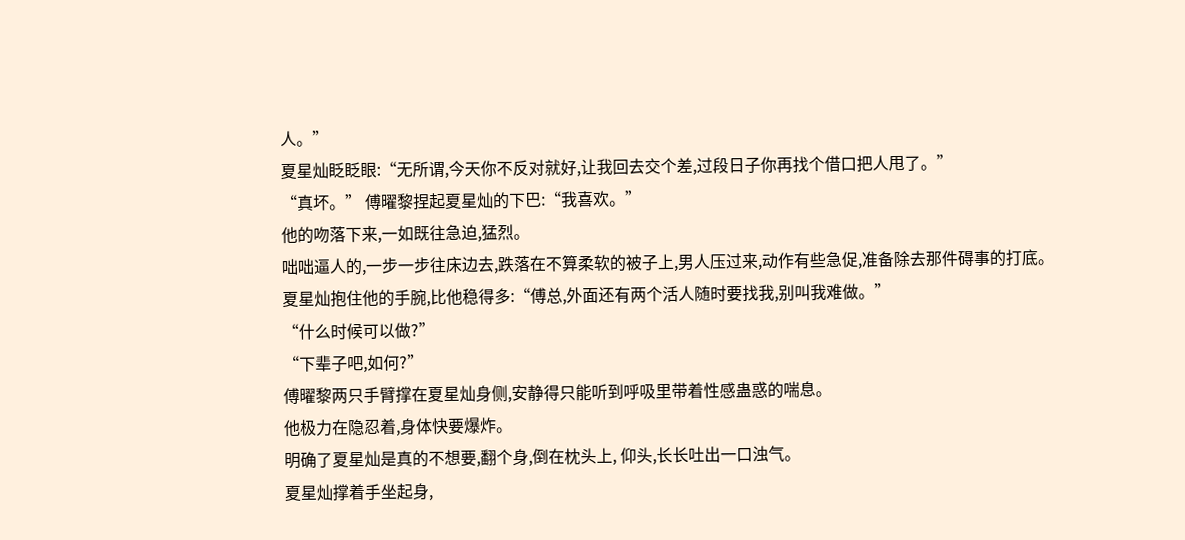人。”
夏星灿眨眨眼:“无所谓,今天你不反对就好,让我回去交个差,过段日子你再找个借口把人甩了。”
“真坏。” 傅曜黎捏起夏星灿的下巴:“我喜欢。”
他的吻落下来,一如既往急迫,猛烈。
咄咄逼人的,一步一步往床边去,跌落在不算柔软的被子上,男人压过来,动作有些急促,准备除去那件碍事的打底。
夏星灿抱住他的手腕,比他稳得多:“傅总,外面还有两个活人随时要找我,别叫我难做。”
“什么时候可以做?”
“下辈子吧,如何?”
傅曜黎两只手臂撑在夏星灿身侧,安静得只能听到呼吸里带着性感蛊惑的喘息。
他极力在隐忍着,身体快要爆炸。
明确了夏星灿是真的不想要,翻个身,倒在枕头上, 仰头,长长吐出一口浊气。
夏星灿撑着手坐起身,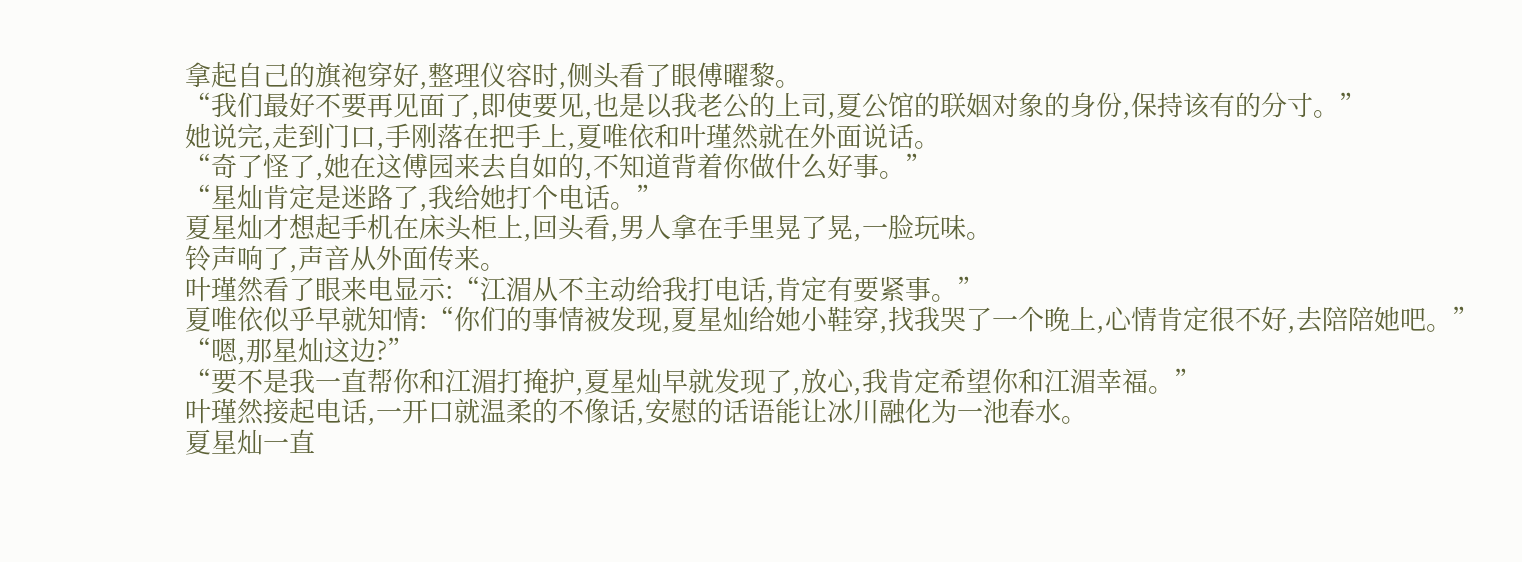拿起自己的旗袍穿好,整理仪容时,侧头看了眼傅曜黎。
“我们最好不要再见面了,即使要见,也是以我老公的上司,夏公馆的联姻对象的身份,保持该有的分寸。”
她说完,走到门口,手刚落在把手上,夏唯依和叶瑾然就在外面说话。
“奇了怪了,她在这傅园来去自如的,不知道背着你做什么好事。”
“星灿肯定是迷路了,我给她打个电话。”
夏星灿才想起手机在床头柜上,回头看,男人拿在手里晃了晃,一脸玩味。
铃声响了,声音从外面传来。
叶瑾然看了眼来电显示:“江湄从不主动给我打电话,肯定有要紧事。”
夏唯依似乎早就知情:“你们的事情被发现,夏星灿给她小鞋穿,找我哭了一个晚上,心情肯定很不好,去陪陪她吧。”
“嗯,那星灿这边?”
“要不是我一直帮你和江湄打掩护,夏星灿早就发现了,放心,我肯定希望你和江湄幸福。”
叶瑾然接起电话,一开口就温柔的不像话,安慰的话语能让冰川融化为一池春水。
夏星灿一直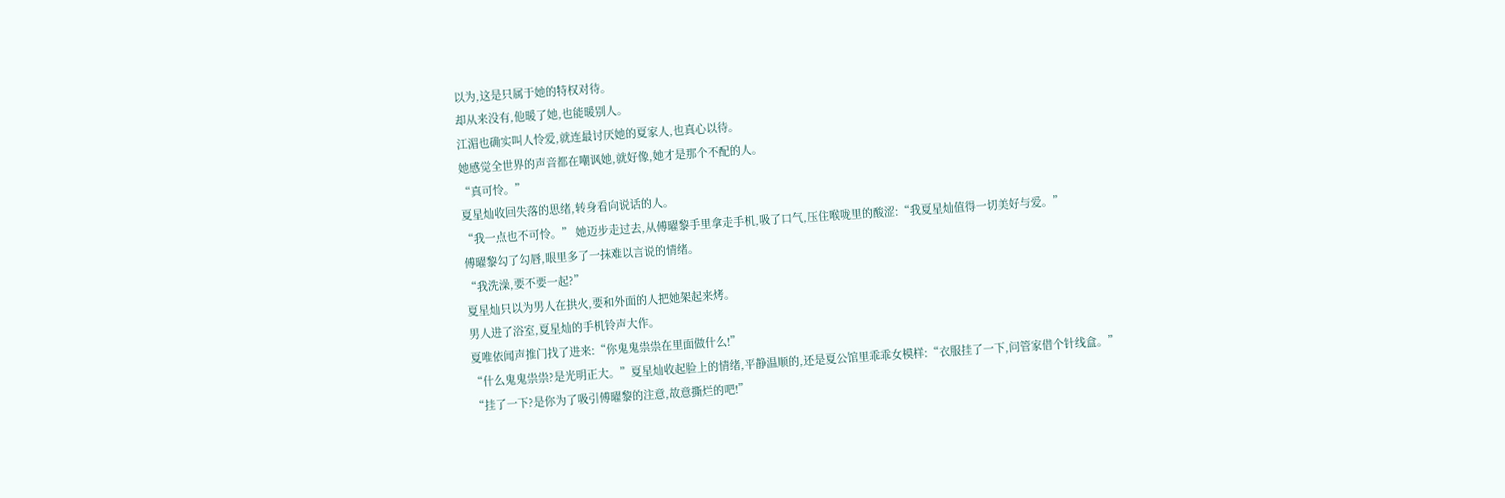以为,这是只属于她的特权对待。
却从来没有,他暖了她,也能暖别人。
江湄也确实叫人怜爱,就连最讨厌她的夏家人,也真心以待。
她感觉全世界的声音都在嘲讽她,就好像,她才是那个不配的人。
“真可怜。”
夏星灿收回失落的思绪,转身看向说话的人。
“我一点也不可怜。” 她迈步走过去,从傅曜黎手里拿走手机,吸了口气,压住喉咙里的酸涩:“我夏星灿值得一切美好与爱。”
傅曜黎勾了勾唇,眼里多了一抹难以言说的情绪。
“我洗澡,要不要一起?”
夏星灿只以为男人在拱火,要和外面的人把她架起来烤。
男人进了浴室,夏星灿的手机铃声大作。
夏唯依闻声推门找了进来:“你鬼鬼祟祟在里面做什么!”
“什么鬼鬼祟祟?是光明正大。”夏星灿收起脸上的情绪,平静温顺的,还是夏公馆里乖乖女模样:“衣服挂了一下,问管家借个针线盒。”
“挂了一下?是你为了吸引傅曜黎的注意,故意撕烂的吧!”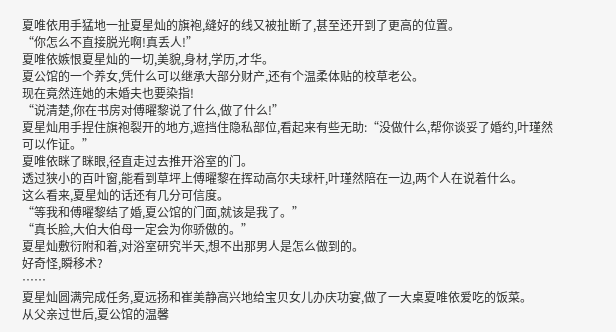夏唯依用手猛地一扯夏星灿的旗袍,缝好的线又被扯断了,甚至还开到了更高的位置。
“你怎么不直接脱光啊!真丢人!”
夏唯依嫉恨夏星灿的一切,美貌,身材,学历,才华。
夏公馆的一个养女,凭什么可以继承大部分财产,还有个温柔体贴的校草老公。
现在竟然连她的未婚夫也要染指!
“说清楚,你在书房对傅曜黎说了什么,做了什么!”
夏星灿用手捏住旗袍裂开的地方,遮挡住隐私部位,看起来有些无助:“没做什么,帮你谈妥了婚约,叶瑾然可以作证。”
夏唯依眯了眯眼,径直走过去推开浴室的门。
透过狭小的百叶窗,能看到草坪上傅曜黎在挥动高尔夫球杆,叶瑾然陪在一边,两个人在说着什么。
这么看来,夏星灿的话还有几分可信度。
“等我和傅曜黎结了婚,夏公馆的门面,就该是我了。”
“真长脸,大伯大伯母一定会为你骄傲的。”
夏星灿敷衍附和着,对浴室研究半天,想不出那男人是怎么做到的。
好奇怪,瞬移术?
……
夏星灿圆满完成任务,夏远扬和崔美静高兴地给宝贝女儿办庆功宴,做了一大桌夏唯依爱吃的饭菜。
从父亲过世后,夏公馆的温馨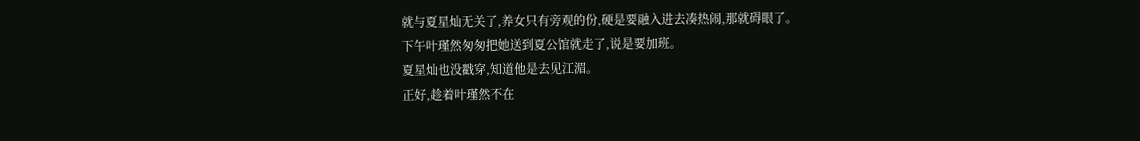就与夏星灿无关了,养女只有旁观的份,硬是要融入进去凑热闹,那就碍眼了。
下午叶瑾然匆匆把她送到夏公馆就走了,说是要加班。
夏星灿也没戳穿,知道他是去见江湄。
正好,趁着叶瑾然不在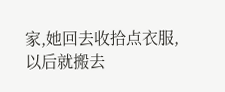家,她回去收拾点衣服,以后就搬去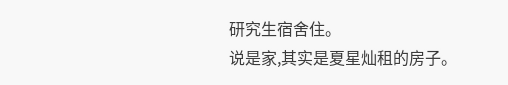研究生宿舍住。
说是家,其实是夏星灿租的房子。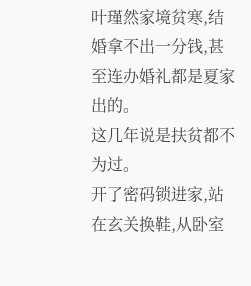叶瑾然家境贫寒,结婚拿不出一分钱,甚至连办婚礼都是夏家出的。
这几年说是扶贫都不为过。
开了密码锁进家,站在玄关换鞋,从卧室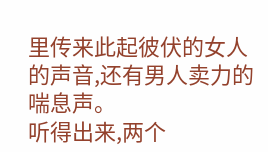里传来此起彼伏的女人的声音,还有男人卖力的喘息声。
听得出来,两个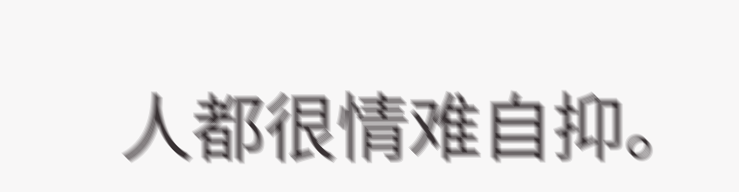人都很情难自抑。